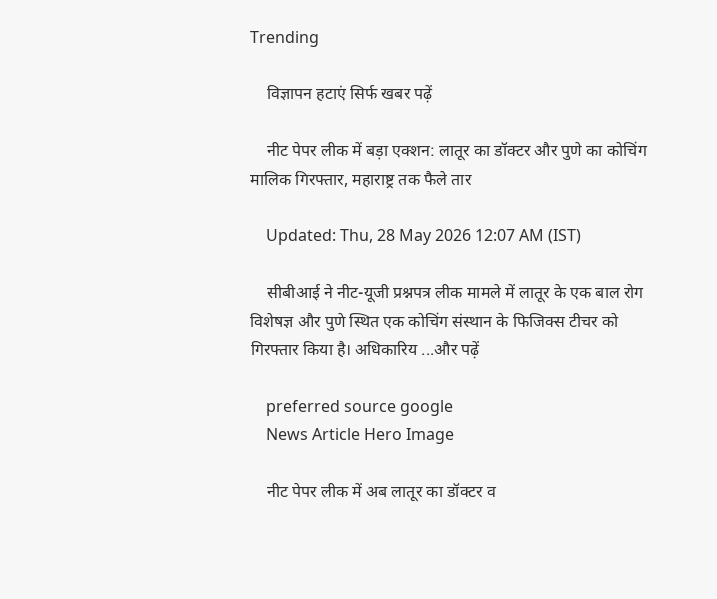Trending

    विज्ञापन हटाएं सिर्फ खबर पढ़ें

    नीट पेपर लीक में बड़ा एक्शन: लातूर का डॉक्टर और पुणे का कोचिंग मालिक गिरफ्तार, महाराष्ट्र तक फैले तार

    Updated: Thu, 28 May 2026 12:07 AM (IST)

    सीबीआई ने नीट-यूजी प्रश्नपत्र लीक मामले में लातूर के एक बाल रोग विशेषज्ञ और पुणे स्थित एक कोचिंग संस्थान के फिजिक्स टीचर को गिरफ्तार किया है। अधिकारिय ...और पढ़ें

    preferred source google
    News Article Hero Image

    नीट पेपर लीक में अब लातूर का डॉक्टर व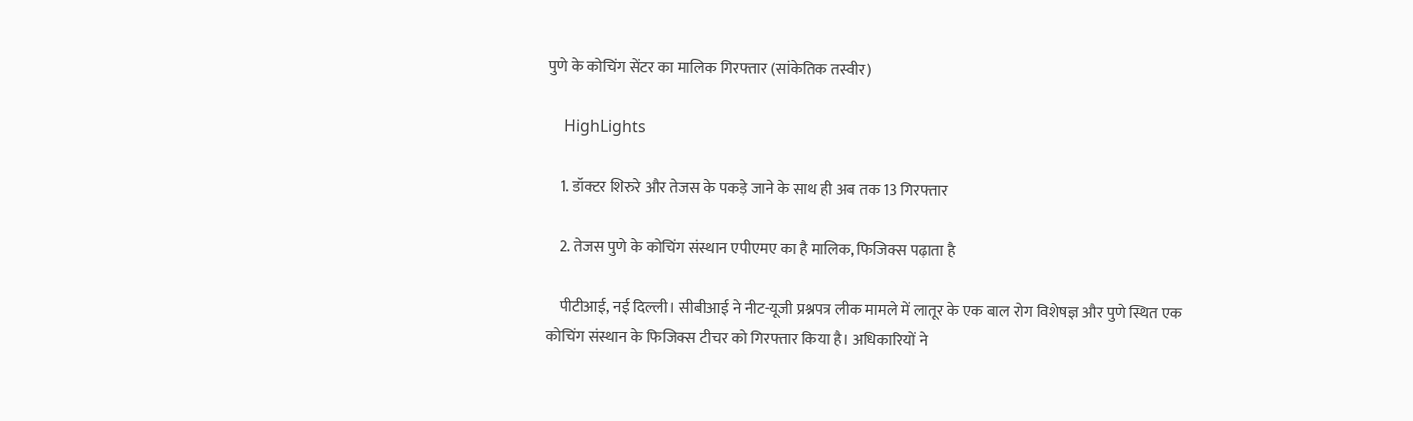पुणे के कोचिंग सेंटर का मालिक गिरफ्तार (सांकेतिक तस्वीर)

    HighLights

    1. डॉक्टर शिरुरे और तेजस के पकड़े जाने के साथ ही अब तक 13 गिरफ्तार

    2. तेजस पुणे के कोचिंग संस्थान एपीएमए का है मालिक, फिजिक्स पढ़ाता है

    पीटीआई, नई दिल्ली। सीबीआई ने नीट-यूजी प्रश्नपत्र लीक मामले में लातूर के एक बाल रोग विशेषज्ञ और पुणे स्थित एक कोचिंग संस्थान के फिजिक्स टीचर को गिरफ्तार किया है। अधिकारियों ने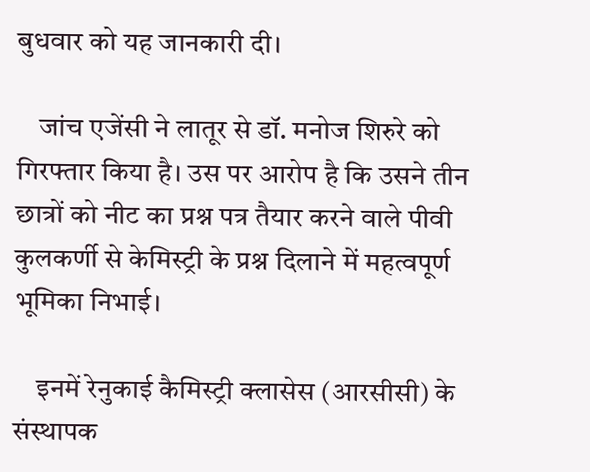बुधवार को यह जानकारी दी।

    जांच एजेंसी ने लातूर से डॉ. मनोज शिरुरे को गिरफ्तार किया है। उस पर आरोप है कि उसने तीन छात्रों को नीट का प्रश्न पत्र तैयार करने वाले पीवी कुलकर्णी से केमिस्ट्री के प्रश्न दिलाने में महत्वपूर्ण भूमिका निभाई।

    इनमें रेनुकाई कैमिस्ट्री क्लासेस (आरसीसी) के संस्थापक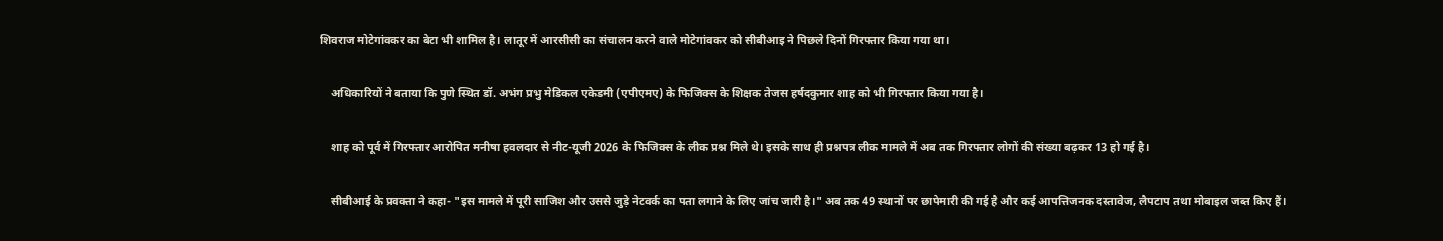शिवराज मोटेगांवकर का बेटा भी शामिल है। लातूर में आरसीसी का संचालन करने वाले मोटेगांवकर को सीबीआइ ने पिछले दिनों गिरफ्तार किया गया था।

    अधिकारियों ने बताया कि पुणे स्थित डॉ. अभंग प्रभु मेडिकल एकेडमी (एपीएमए) के फिजिक्स के शिक्षक तेजस हर्षदकुमार शाह को भी गिरफ्तार किया गया है।

    शाह को पूर्व में गिरफ्तार आरोपित मनीषा हवलदार से नीट-यूजी 2026 के फिजिक्स के लीक प्रश्न मिले थे। इसके साथ ही प्रश्नपत्र लीक मामले में अब तक गिरफ्तार लोगों की संख्या बढ़कर 13 हो गई है।

    सीबीआई के प्रवक्ता ने कहा- "इस मामले में पूरी साजिश और उससे जुड़े नेटवर्क का पता लगाने के लिए जांच जारी है।" अब तक 49 स्थानों पर छापेमारी की गई है और कई आपत्तिजनक दस्तावेज, लैपटाप तथा मोबाइल जब्त किए हैं।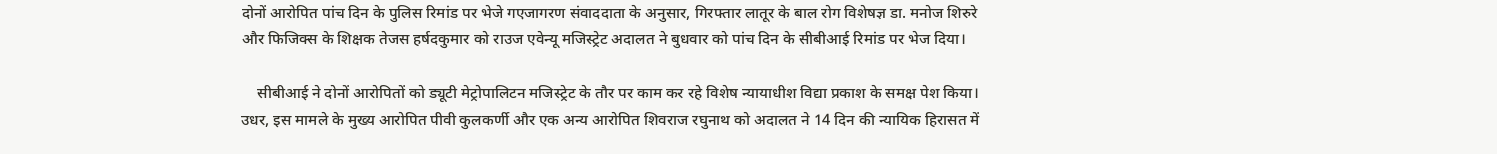दोनों आरोपित पांच दिन के पुलिस रिमांड पर भेजे गएजागरण संवाददाता के अनुसार, गिरफ्तार लातूर के बाल रोग विशेषज्ञ डा. मनोज शिरुरे और फिजिक्स के शिक्षक तेजस हर्षदकुमार को राउज एवेन्यू मजिस्ट्रेट अदालत ने बुधवार को पांच दिन के सीबीआई रिमांड पर भेज दिया।

    सीबीआई ने दोनों आरोपितों को ड्यूटी मेट्रोपालिटन मजिस्ट्रेट के तौर पर काम कर रहे विशेष न्यायाधीश विद्या प्रकाश के समक्ष पेश किया। उधर, इस मामले के मुख्य आरोपित पीवी कुलकर्णी और एक अन्य आरोपित शिवराज रघुनाथ को अदालत ने 14 दिन की न्यायिक हिरासत में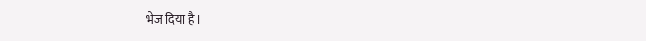भेज दिया है।